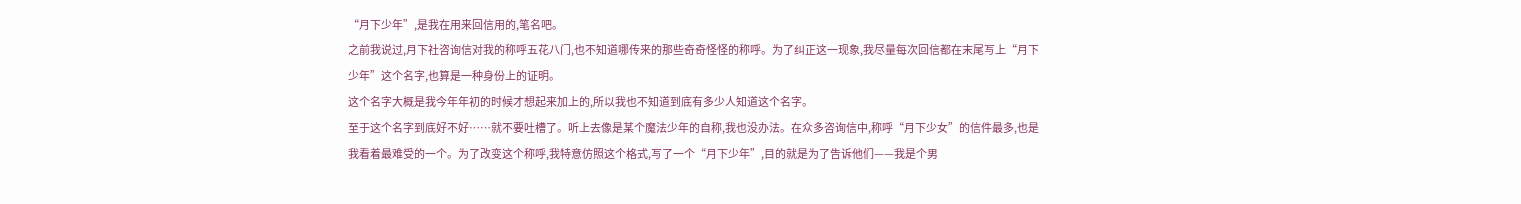“月下少年”,是我在用来回信用的,笔名吧。
之前我说过,月下社咨询信对我的称呼五花八门,也不知道哪传来的那些奇奇怪怪的称呼。为了纠正这一现象,我尽量每次回信都在末尾写上“月下少年”这个名字,也算是一种身份上的证明。
这个名字大概是我今年年初的时候才想起来加上的,所以我也不知道到底有多少人知道这个名字。
至于这个名字到底好不好……就不要吐槽了。听上去像是某个魔法少年的自称,我也没办法。在众多咨询信中,称呼“月下少女”的信件最多,也是我看着最难受的一个。为了改变这个称呼,我特意仿照这个格式,写了一个“月下少年”,目的就是为了告诉他们——我是个男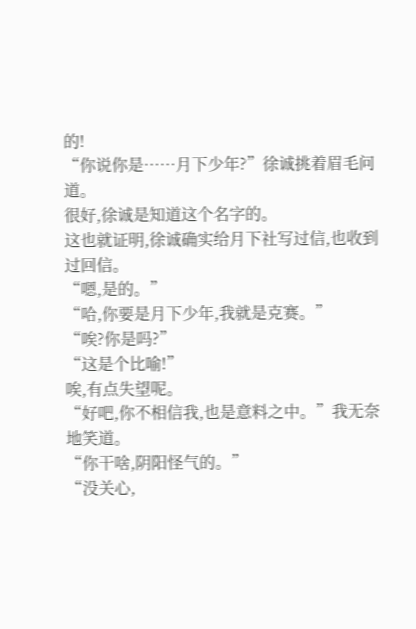的!
“你说你是……月下少年?”徐诚挑着眉毛问道。
很好,徐诚是知道这个名字的。
这也就证明,徐诚确实给月下社写过信,也收到过回信。
“嗯,是的。”
“哈,你要是月下少年,我就是克赛。”
“唉?你是吗?”
“这是个比喻!”
唉,有点失望呢。
“好吧,你不相信我,也是意料之中。”我无奈地笑道。
“你干啥,阴阳怪气的。”
“没关心,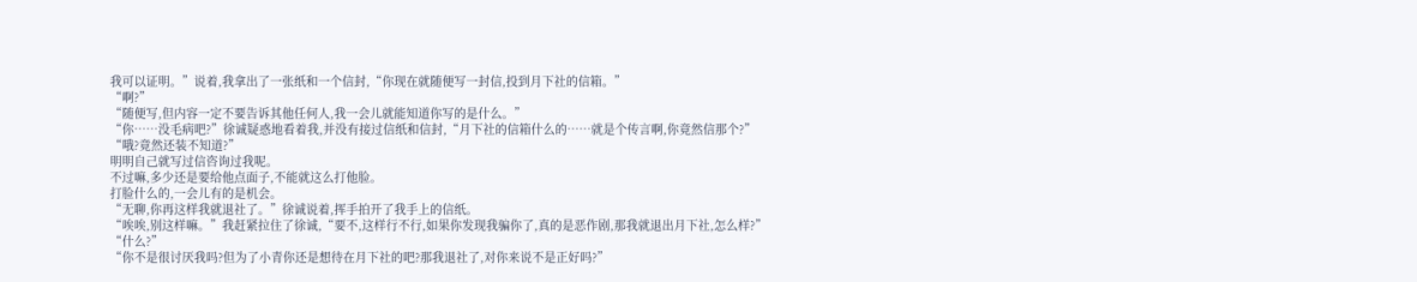我可以证明。”说着,我拿出了一张纸和一个信封,“你现在就随便写一封信,投到月下社的信箱。”
“啊?”
“随便写,但内容一定不要告诉其他任何人,我一会儿就能知道你写的是什么。”
“你……没毛病吧?”徐诚疑惑地看着我,并没有接过信纸和信封,“月下社的信箱什么的……就是个传言啊,你竟然信那个?”
“哦?竟然还装不知道?”
明明自己就写过信咨询过我呢。
不过嘛,多少还是要给他点面子,不能就这么打他脸。
打脸什么的,一会儿有的是机会。
“无聊,你再这样我就退社了。”徐诚说着,挥手拍开了我手上的信纸。
“唉唉,别这样嘛。”我赶紧拉住了徐诚,“要不,这样行不行,如果你发现我骗你了,真的是恶作剧,那我就退出月下社,怎么样?”
“什么?”
“你不是很讨厌我吗?但为了小青你还是想待在月下社的吧?那我退社了,对你来说不是正好吗?”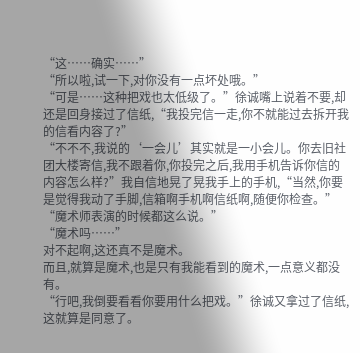“这……确实……”
“所以啦,试一下,对你没有一点坏处哦。”
“可是……这种把戏也太低级了。”徐诚嘴上说着不要,却还是回身接过了信纸,“我投完信一走,你不就能过去拆开我的信看内容了?”
“不不不,我说的‘一会儿’其实就是一小会儿。你去旧社团大楼寄信,我不跟着你,你投完之后,我用手机告诉你信的内容怎么样?”我自信地晃了晃我手上的手机,“当然,你要是觉得我动了手脚,信箱啊手机啊信纸啊,随便你检查。”
“魔术师表演的时候都这么说。”
“魔术吗……”
对不起啊,这还真不是魔术。
而且,就算是魔术,也是只有我能看到的魔术,一点意义都没有。
“行吧,我倒要看看你要用什么把戏。”徐诚又拿过了信纸,这就算是同意了。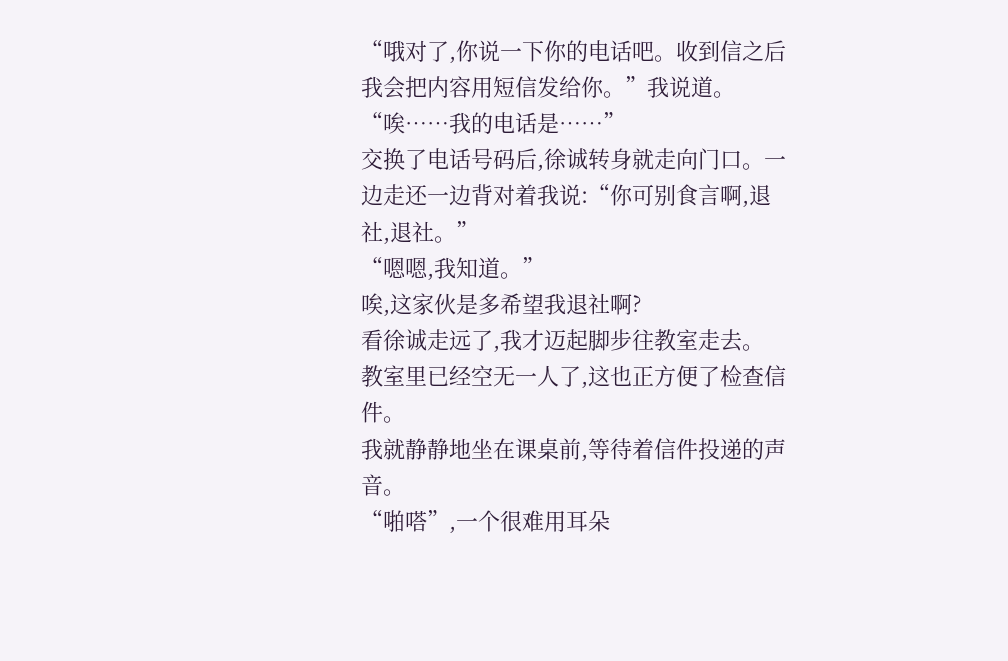“哦对了,你说一下你的电话吧。收到信之后我会把内容用短信发给你。”我说道。
“唉……我的电话是……”
交换了电话号码后,徐诚转身就走向门口。一边走还一边背对着我说:“你可别食言啊,退社,退社。”
“嗯嗯,我知道。”
唉,这家伙是多希望我退社啊?
看徐诚走远了,我才迈起脚步往教室走去。
教室里已经空无一人了,这也正方便了检查信件。
我就静静地坐在课桌前,等待着信件投递的声音。
“啪嗒”,一个很难用耳朵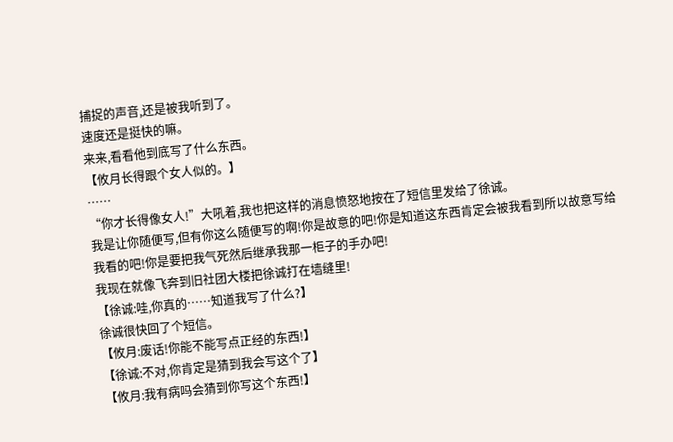捕捉的声音,还是被我听到了。
速度还是挺快的嘛。
来来,看看他到底写了什么东西。
【攸月长得跟个女人似的。】
……
“你才长得像女人!”大吼着,我也把这样的消息愤怒地按在了短信里发给了徐诚。
我是让你随便写,但有你这么随便写的啊!你是故意的吧!你是知道这东西肯定会被我看到所以故意写给我看的吧!你是要把我气死然后继承我那一柜子的手办吧!
我现在就像飞奔到旧社团大楼把徐诚打在墙缝里!
【徐诚:哇,你真的……知道我写了什么?】
徐诚很快回了个短信。
【攸月:废话!你能不能写点正经的东西!】
【徐诚:不对,你肯定是猜到我会写这个了】
【攸月:我有病吗会猜到你写这个东西!】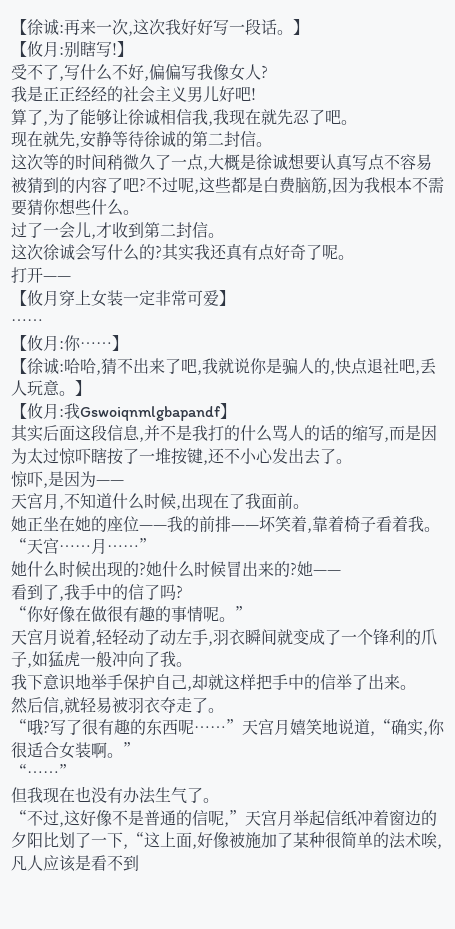【徐诚:再来一次,这次我好好写一段话。】
【攸月:别瞎写!】
受不了,写什么不好,偏偏写我像女人?
我是正正经经的社会主义男儿好吧!
算了,为了能够让徐诚相信我,我现在就先忍了吧。
现在就先,安静等待徐诚的第二封信。
这次等的时间稍微久了一点,大概是徐诚想要认真写点不容易被猜到的内容了吧?不过呢,这些都是白费脑筋,因为我根本不需要猜你想些什么。
过了一会儿,才收到第二封信。
这次徐诚会写什么的?其实我还真有点好奇了呢。
打开——
【攸月穿上女装一定非常可爱】
……
【攸月:你……】
【徐诚:哈哈,猜不出来了吧,我就说你是骗人的,快点退社吧,丢人玩意。】
【攸月:我Gswoiqnmlgbapandf】
其实后面这段信息,并不是我打的什么骂人的话的缩写,而是因为太过惊吓瞎按了一堆按键,还不小心发出去了。
惊吓,是因为——
天宫月,不知道什么时候,出现在了我面前。
她正坐在她的座位——我的前排——坏笑着,靠着椅子看着我。
“天宫……月……”
她什么时候出现的?她什么时候冒出来的?她——
看到了,我手中的信了吗?
“你好像在做很有趣的事情呢。”
天宫月说着,轻轻动了动左手,羽衣瞬间就变成了一个锋利的爪子,如猛虎一般冲向了我。
我下意识地举手保护自己,却就这样把手中的信举了出来。
然后信,就轻易被羽衣夺走了。
“哦?写了很有趣的东西呢……”天宫月嬉笑地说道,“确实,你很适合女装啊。”
“……”
但我现在也没有办法生气了。
“不过,这好像不是普通的信呢,”天宫月举起信纸冲着窗边的夕阳比划了一下,“这上面,好像被施加了某种很简单的法术唉,凡人应该是看不到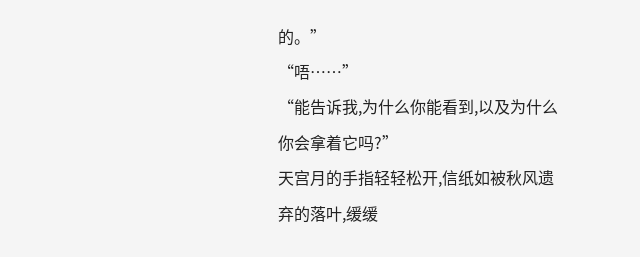的。”
“唔……”
“能告诉我,为什么你能看到,以及为什么你会拿着它吗?”
天宫月的手指轻轻松开,信纸如被秋风遗弃的落叶,缓缓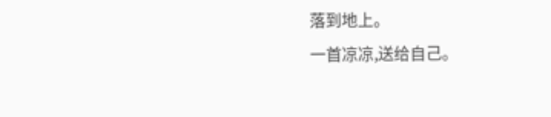落到地上。
一首凉凉,送给自己。